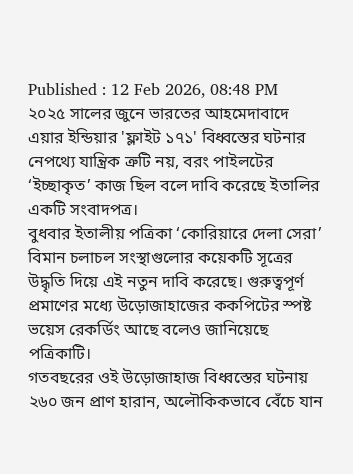Published : 12 Feb 2026, 08:48 PM
২০২৫ সালের জুনে ভারতের আহমেদাবাদে এয়ার ইন্ডিয়ার 'ফ্লাইট ১৭১' বিধ্বস্তের ঘটনার নেপথ্যে যান্ত্রিক ত্রুটি নয়, বরং পাইলটের ‘ইচ্ছাকৃত’ কাজ ছিল বলে দাবি করেছে ইতালির একটি সংবাদপত্র।
বুধবার ইতালীয় পত্রিকা ‘কোরিয়ারে দেলা সেরা’ বিমান চলাচল সংস্থাগুলোর কয়েকটি সূত্রের উদ্ধৃতি দিয়ে এই নতুন দাবি করেছে। গুরুত্বপূর্ণ প্রমাণের মধ্যে উড়োজাহাজের ককপিটের স্পষ্ট ভয়েস রেকর্ডিং আছে বলেও জানিয়েছে পত্রিকাটি।
গতবছরের ওই উড়োজাহাজ বিধ্বস্তের ঘটনায় ২৬০ জন প্রাণ হারান, অলৌকিকভাবে বেঁচে যান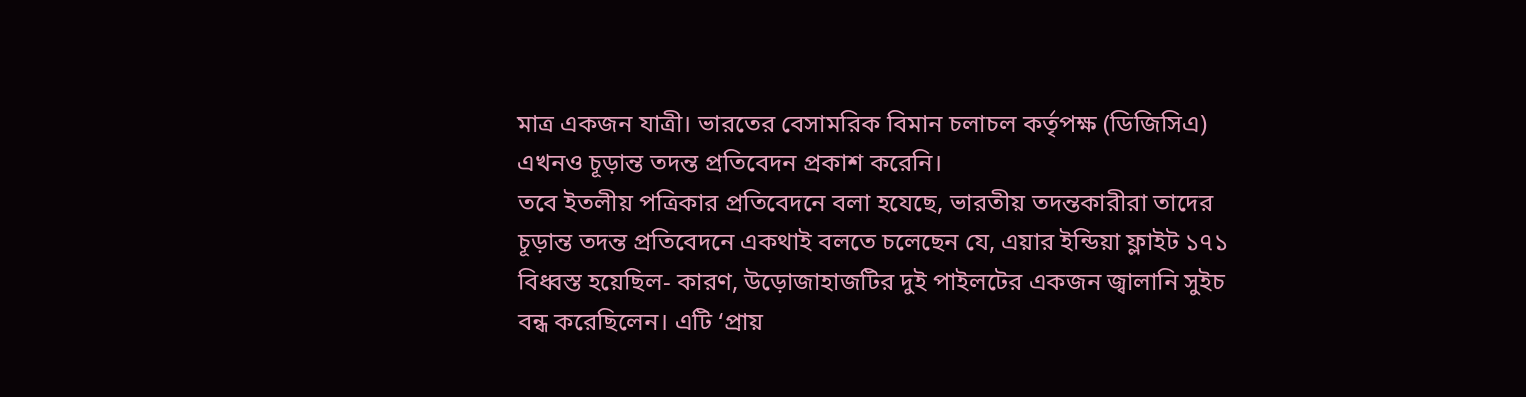মাত্র একজন যাত্রী। ভারতের বেসামরিক বিমান চলাচল কর্তৃপক্ষ (ডিজিসিএ) এখনও চূড়ান্ত তদন্ত প্রতিবেদন প্রকাশ করেনি।
তবে ইতলীয় পত্রিকার প্রতিবেদনে বলা হযেছে, ভারতীয় তদন্তকারীরা তাদের চূড়ান্ত তদন্ত প্রতিবেদনে একথাই বলতে চলেছেন যে, এয়ার ইন্ডিয়া ফ্লাইট ১৭১ বিধ্বস্ত হয়েছিল- কারণ, উড়োজাহাজটির দুই পাইলটের একজন জ্বালানি সুইচ বন্ধ করেছিলেন। এটি ‘প্রায়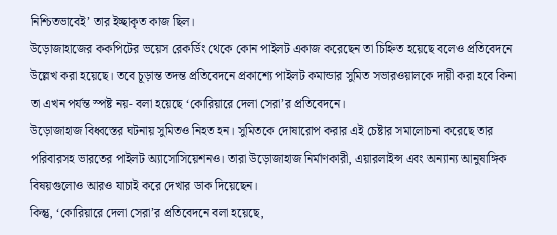নিশ্চিতভাবেই’ তার ইচ্ছাকৃত কাজ ছিল।
উড়োজাহাজের ককপিটের ভয়েস রেকর্ডিং থেকে কোন পাইলট একাজ করেছেন তা চিহ্নিত হয়েছে বলেও প্রতিবেদনে উল্লেখ করা হয়েছে। তবে চূড়ান্ত তদন্ত প্রতিবেদনে প্রকাশ্যে পাইলট কমান্ডার সুমিত সভারওয়ালকে দায়ী করা হবে কিনা তা এখন পর্যন্ত স্পষ্ট নয়- বলা হয়েছে ‘কোরিয়ারে দেলা সেরা’র প্রতিবেদনে।
উড়োজাহাজ বিধ্বস্তের ঘটনায় সুমিতও নিহত হন। সুমিতকে দোষারোপ করার এই চেষ্টার সমালোচনা করেছে তার পরিবারসহ ভারতের পাইলট অ্যাসোসিয়েশনও। তারা উড়োজাহাজ নির্মাণকারী, এয়ারলাইন্স এবং অন্যান্য আনুষাঙ্গিক বিষয়গুলোও আরও যাচাই করে দেখার ডাক দিয়েছেন।
কিন্তু, ‘কোরিয়ারে দেলা সেরা’র প্রতিবেদনে বলা হয়েছে,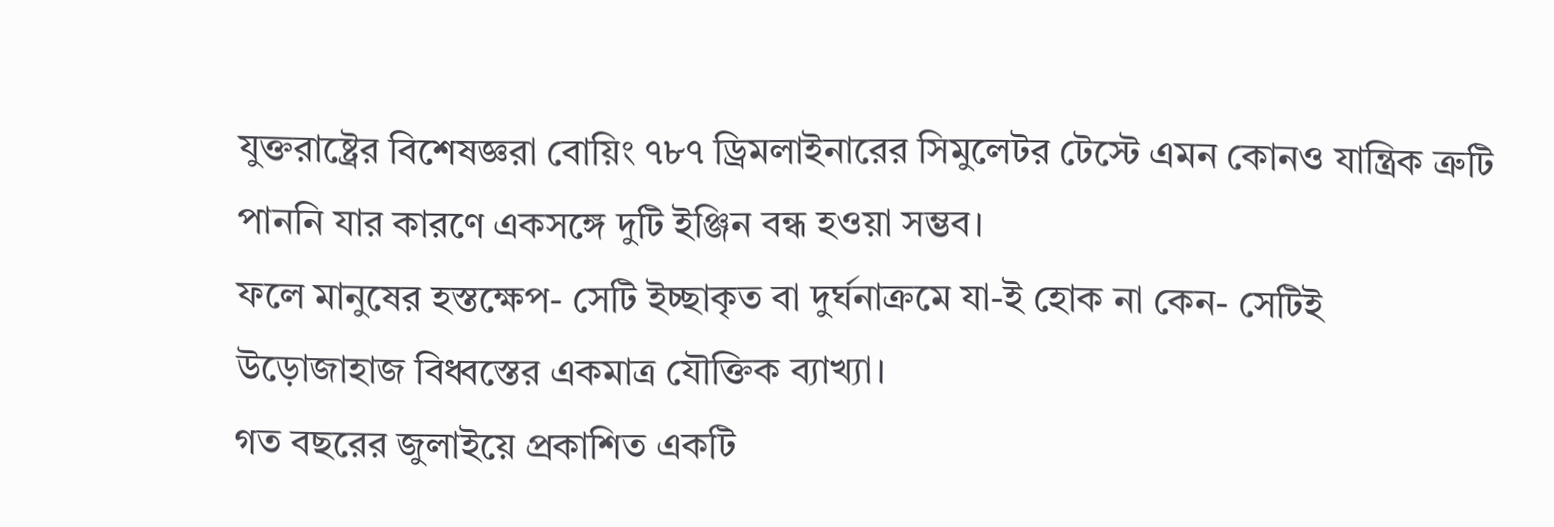যুক্তরাষ্ট্রের বিশেষজ্ঞরা বোয়িং ৭৮৭ ড্রিমলাইনারের সিমুলেটর টেস্টে এমন কোনও যান্ত্রিক ত্রুটি পাননি যার কারণে একসঙ্গে দুটি ইঞ্জিন বন্ধ হওয়া সম্ভব।
ফলে মানুষের হস্তক্ষেপ- সেটি ইচ্ছাকৃত বা দুর্ঘনাক্রমে যা-ই হোক না কেন- সেটিই উড়োজাহাজ বিধ্বস্তের একমাত্র যৌক্তিক ব্যাখ্যা।
গত বছরের জুলাইয়ে প্রকাশিত একটি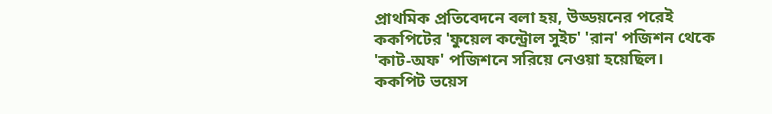প্রাথমিক প্রতিবেদনে বলা হয়, উড্ডয়নের পরেই ককপিটের 'ফুয়েল কন্ট্রোল সুইচ' 'রান' পজিশন থেকে 'কাট-অফ' পজিশনে সরিয়ে নেওয়া হয়েছিল।
ককপিট ভয়েস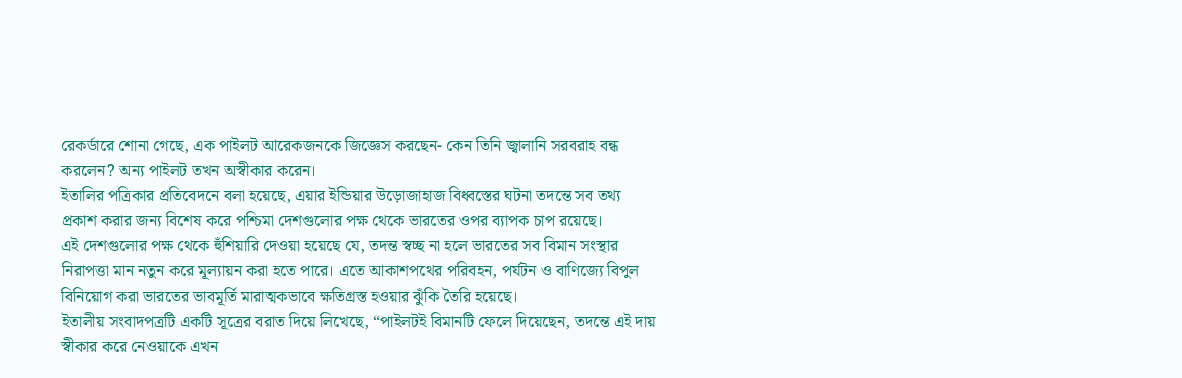রেকর্ডারে শোনা গেছে, এক পাইলট আরেকজনকে জিজ্ঞেস করছেন- কেন তিনি জ্বালানি সরবরাহ বন্ধ করলেন? অন্য পাইলট তখন অস্বীকার করেন।
ইতালির পত্রিকার প্রতিবেদনে বলা হয়েছে, এয়ার ইন্ডিয়ার উড়োজাহাজ বিধ্বস্তের ঘটনা তদন্তে সব তথ্য প্রকাশ করার জন্য বিশেষ করে পশ্চিমা দেশগুলোর পক্ষ থেকে ভারতের ওপর ব্যাপক চাপ রয়েছে।
এই দেশগুলোর পক্ষ থেকে হুঁশিয়ারি দেওয়া হয়েছে যে, তদন্ত স্বচ্ছ না হলে ভারতের সব বিমান সংস্থার নিরাপত্তা মান নতুন করে মূল্যায়ন করা হতে পারে। এতে আকাশপথের পরিবহন, পর্যটন ও বাণিজ্যে বিপুল বিনিয়োগ করা ভারতের ভাবমূর্তি মারাত্মকভাবে ক্ষতিগ্রস্ত হওয়ার ঝুঁকি তৈরি হয়েছে।
ইতালীয় সংবাদপত্রটি একটি সূত্রের বরাত দিয়ে লিখেছে, “পাইলটই বিমানটি ফেলে দিয়েছেন, তদন্তে এই দায় স্বীকার করে নেওয়াকে এখন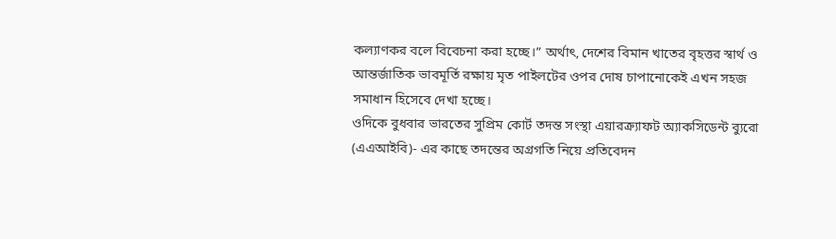কল্যাণকর বলে বিবেচনা করা হচ্ছে।” অর্থাৎ, দেশের বিমান খাতের বৃহত্তর স্বার্থ ও আন্তর্জাতিক ভাবমূর্তি রক্ষায় মৃত পাইলটের ওপর দোষ চাপানোকেই এখন সহজ সমাধান হিসেবে দেখা হচ্ছে।
ওদিকে বুধবার ভারতের সুপ্রিম কোর্ট তদন্ত সংস্থা এয়ারক্র্যাফট অ্যাকসিডেন্ট ব্যুরো (এএআইবি)- এর কাছে তদন্তের অগ্রগতি নিয়ে প্রতিবেদন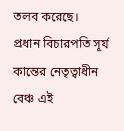তলব করেছে।
প্রধান বিচারপতি সূর্য কান্তের নেতৃত্বাধীন বেঞ্চ এই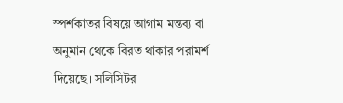স্পর্শকাতর বিষয়ে আগাম মন্তব্য বা অনুমান থেকে বিরত থাকার পরামর্শ দিয়েছে। সলিসিটর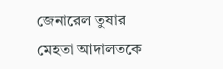জেনারেল তুষার মেহতা আদালতকে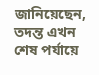জানিয়েছেন, তদন্ত এখন শেষ পর্যায়ে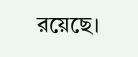রয়েছে।